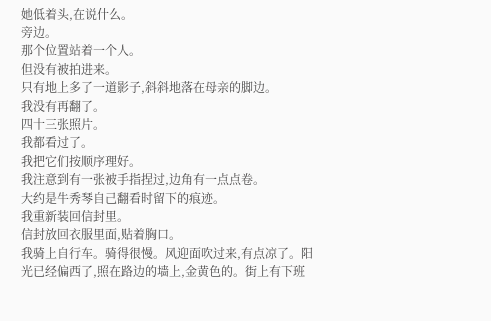她低着头,在说什么。
旁边。
那个位置站着一个人。
但没有被拍进来。
只有地上多了一道影子,斜斜地落在母亲的脚边。
我没有再翻了。
四十三张照片。
我都看过了。
我把它们按顺序理好。
我注意到有一张被手指捏过,边角有一点点卷。
大约是牛秀琴自己翻看时留下的痕迹。
我重新装回信封里。
信封放回衣服里面,贴着胸口。
我骑上自行车。骑得很慢。风迎面吹过来,有点凉了。阳光已经偏西了,照在路边的墙上,金黄色的。街上有下班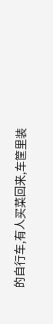的自行车,有人买菜回来,车筐里装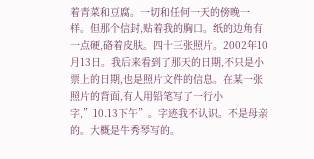着青菜和豆腐。一切和任何一天的傍晚一样。但那个信封,贴着我的胸口。纸的边角有一点硬,硌着皮肤。四十三张照片。2002年10月13日。我后来看到了那天的日期,不只是小票上的日期,也是照片文件的信息。在某一张照片的背面,有人用铅笔写了一行小字,”10.13下午”。字迹我不认识。不是母亲的。大概是牛秀琴写的。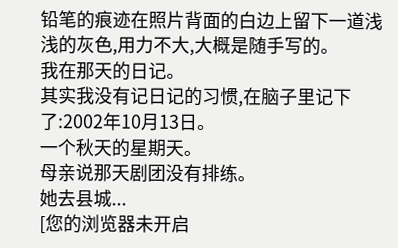铅笔的痕迹在照片背面的白边上留下一道浅浅的灰色,用力不大,大概是随手写的。
我在那天的日记。
其实我没有记日记的习惯,在脑子里记下了:2002年10月13日。
一个秋天的星期天。
母亲说那天剧团没有排练。
她去县城...
[您的浏览器未开启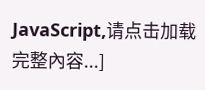JavaScript,请点击加载完整內容...]